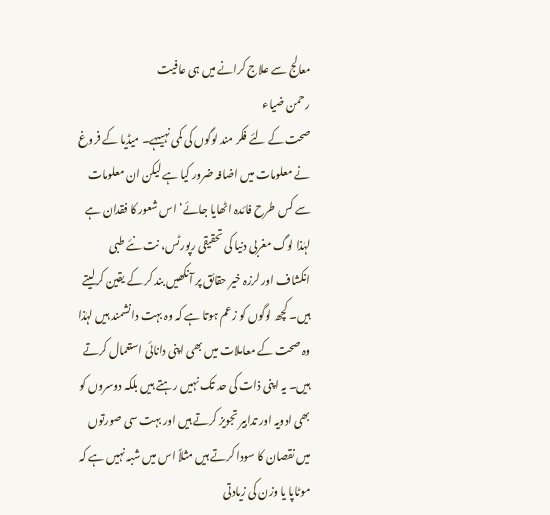معالج سے علاج کرانے میں ہی عافیت
رحمن ضیاء
صحت کے لئے فکر مند لوگوں کی کمی نہیںہے۔ میڈیا کے فروغ نے معلومات میں اضافہ ضرور کیا ہے لیکن ان معلومات سے کس طرح فائدہ اٹھایا جائے‘ اس شعور کا فقدان ہے لہٰذا لوگ مغربی دنیا کی تحقیقی رپورٹس، نت نئے طبی انکشاف اور لرزہ خیر حقائق پر آنکھیں بند کر کے یقین کرلیتے ہیں۔ کچھ لوگوں کو زعم ہوتا ہے کہ وہ بہت دانشمند ہیں لہٰذا وہ صحت کے معاملات میں بھی اپنی دانائی استعمال کرتے ہیں۔ یہ اپنی ذات کی حد تک نہیں رہتے ہیں بلکہ دوسروں کو بھی ادویہ اور تدابیر تجویز کرتے ہیں اور بہت سی صورتوں میں نقصان کا سودا کرتے ہیں مثلاً اس میں شبہ نہیں ہے کہ موٹاپا یا وزن کی زیادتی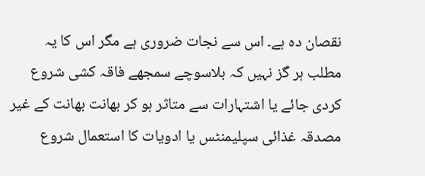نقصان دہ ہے۔ اس سے نجات ضروری ہے مگر اس کا یہ مطلب ہر گز نہیں کہ بلاسوچے سمجھے فاقہ کشی شروع کردی جائے یا اشتہارات سے متاثر ہو کر بھانت بھانت کے غیر مصدقہ غذائی سپلیمنٹس یا ادویات کا استعمال شروع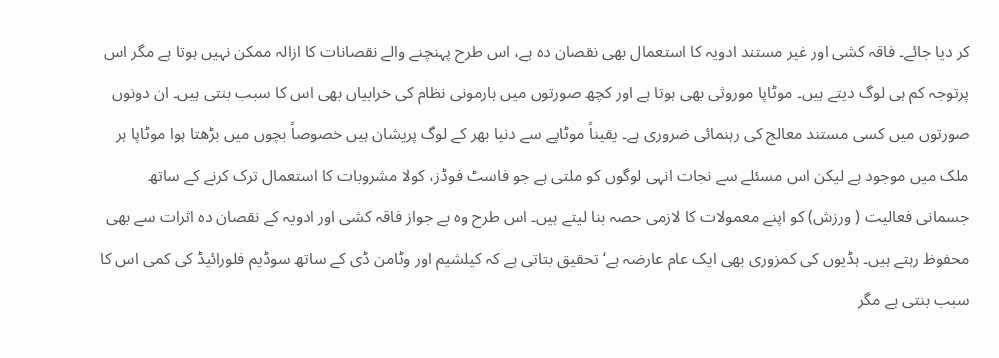کر دیا جائے۔ فاقہ کشی اور غیر مستند ادویہ کا استعمال بھی نقصان دہ ہے، اس طرح پہنچنے والے نقصانات کا ازالہ ممکن نہیں ہوتا ہے مگر اس پرتوجہ کم ہی لوگ دیتے ہیں۔ موٹاپا موروثی بھی ہوتا ہے اور کچھ صورتوں میں ہارمونی نظام کی خرابیاں بھی اس کا سبب بنتی ہیں۔ ان دونوں صورتوں میں کسی مستند معالج کی رہنمائی ضروری ہے۔ یقیناً موٹاپے سے دنیا بھر کے لوگ پریشان ہیں خصوصاً بچوں میں بڑھتا ہوا موٹاپا ہر ملک میں موجود ہے لیکن اس مسئلے سے نجات انہی لوگوں کو ملتی ہے جو فاسٹ فوڈز، کولا مشروبات کا استعمال ترک کرنے کے ساتھ جسمانی فعالیت ( ورزش) کو اپنے معمولات کا لازمی حصہ بنا لیتے ہیں۔ اس طرح وہ بے جواز فاقہ کشی اور ادویہ کے نقصان دہ اثرات سے بھی محفوظ رہتے ہیں۔ ہڈیوں کی کمزوری بھی ایک عام عارضہ ہے‘ تحقیق بتاتی ہے کہ کیلشیم اور وٹامن ڈی کے ساتھ سوڈیم فلورائیڈ کی کمی اس کا سبب بنتی ہے مگر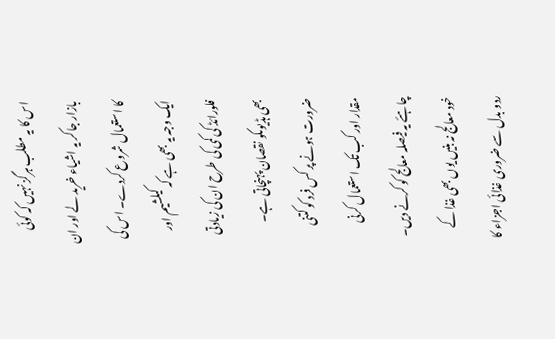اس کا یہ مطلب ہرگز نہیں کہ کوئی بازار جاکر یہ اشیاء خرید لے اور ان کا استعمال شروع کردے۔ اس کی ایک وجہ یہ بھی ہے کہ کیلشیم اور فلورائڈ کی کمی کی طرح ان کی زیادتی بھی ہڈیوںکو نقصان پہنچاتی ہے۔ ضرورت ہونے پر کس فرد کو کتنی مقدار اور کب تک استعمال کرنی چاہئے یہ فیصلہ معالج کو کرنے دیں۔ خود معالج نہ بنیں یوں بھی غذا کے ردو بدل سے ضروری غذائی اجزاء کا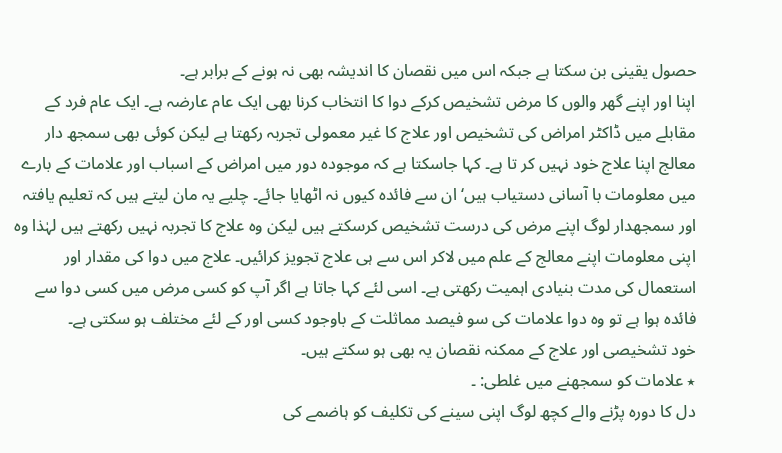حصول یقینی بن سکتا ہے جبکہ اس میں نقصان کا اندیشہ بھی نہ ہونے کے برابر ہے۔
اپنا اور اپنے گھر والوں کا مرض تشخیص کرکے دوا کا انتخاب کرنا بھی ایک عام عارضہ ہے۔ ایک عام فرد کے مقابلے میں ڈاکٹر امراض کی تشخیص اور علاج کا غیر معمولی تجربہ رکھتا ہے لیکن کوئی بھی سمجھ دار معالج اپنا علاج خود نہیں کر تا ہے۔ کہا جاسکتا ہے کہ موجودہ دور میں امراض کے اسباب اور علامات کے بارے میں معلومات با آسانی دستیاب ہیں‘ ان سے فائدہ کیوں نہ اٹھایا جائے۔ چلیے یہ مان لیتے ہیں کہ تعلیم یافتہ اور سمجھدار لوگ اپنے مرض کی درست تشخیص کرسکتے ہیں لیکن وہ علاج کا تجربہ نہیں رکھتے ہیں لہٰذا وہ اپنی معلومات اپنے معالج کے علم میں لاکر اس سے ہی علاج تجویز کرائیں۔ علاج میں دوا کی مقدار اور استعمال کی مدت بنیادی اہمیت رکھتی ہے۔ اسی لئے کہا جاتا ہے اگر آپ کو کسی مرض میں کسی دوا سے فائدہ ہوا ہے تو وہ دوا علامات کی سو فیصد مماثلت کے باوجود کسی اور کے لئے مختلف ہو سکتی ہے۔
خود تشخیصی اور علاج کے ممکنہ نقصان یہ بھی ہو سکتے ہیں۔
٭ علامات کو سمجھنے میں غلطی: ۔
دل کا دورہ پڑنے والے کچھ لوگ اپنی سینے کی تکلیف کو ہاضمے کی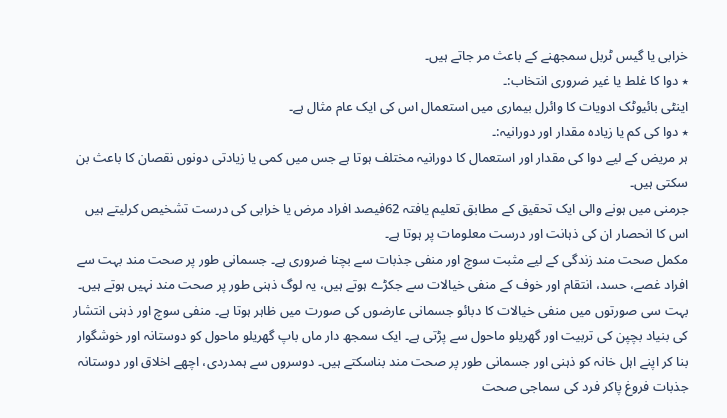خرابی یا گیس ٹربل سمجھنے کے باعث مر جاتے ہیں۔
٭ دوا کا غلط یا غیر ضروری انتخاب:۔
اینٹی بائیوٹک ادویات کا وائرل بیماری میں استعمال اس کی ایک عام مثال ہے۔
٭ دوا کی کم یا زیادہ مقدار اور دورانیہ:۔
ہر مریض کے لیے دوا کی مقدار اور استعمال کا دورانیہ مختلف ہوتا ہے جس میں کمی یا زیادتی دونوں نقصان کا باعث بن سکتی ہیں۔
جرمنی میں ہونے والی ایک تحقیق کے مطابق تعلیم یافتہ 62فیصد افراد مرض یا خرابی کی درست تشخیص کرلیتے ہیں اس کا انحصار ان کی ذہانت اور درست معلومات پر ہوتا ہے۔
مکمل صحت مند زندگی کے لیے مثبت سوچ اور منفی جذبات سے بچنا ضروری ہے۔ جسمانی طور پر صحت مند بہت سے افراد غصے، حسد، انتقام اور خوف کے منفی خیالات سے جکڑے ہوتے ہیں، یہ لوگ ذہنی طور پر صحت مند نہیں ہوتے ہیں۔ بہت سی صورتوں میں منفی خیالات کا دبائو جسمانی عارضوں کی صورت میں ظاہر ہوتا ہے۔ منفی سوچ اور ذہنی انتشار کی بنیاد بچپن کی تربیت اور گھریلو ماحول سے پڑتی ہے۔ ایک سمجھ دار ماں باپ گھریلو ماحول کو دوستانہ اور خوشگوار بنا کر اپنے اہل خانہ کو ذہنی اور جسمانی طور پر صحت مند بناسکتے ہیں۔ دوسروں سے ہمدردی، اچھے اخلاق اور دوستانہ جذبات فروغ پاکر فرد کی سماجی صحت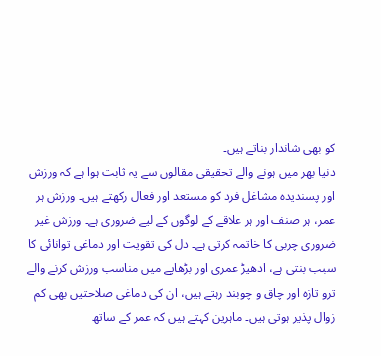کو بھی شاندار بناتے ہیں۔
دنیا بھر میں ہونے والے تحقیقی مقالوں سے یہ ثابت ہوا ہے کہ ورزش اور پسندیدہ مشاغل فرد کو مستعد اور فعال رکھتے ہیں۔ ورزش ہر عمر، ہر صنف اور ہر علاقے کے لوگوں کے لیے ضروری ہے۔ ورزش غیر ضروری چربی کا خاتمہ کرتی ہے۔ دل کی تقویت اور دماغی توانائی کا سبب بنتی ہے، ادھیڑ عمری اور بڑھاپے میں مناسب ورزش کرنے والے ترو تازہ اور چاق و چوبند رہتے ہیں، ان کی دماغی صلاحتیں بھی کم زوال پذیر ہوتی ہیں۔ ماہرین کہتے ہیں کہ عمر کے ساتھ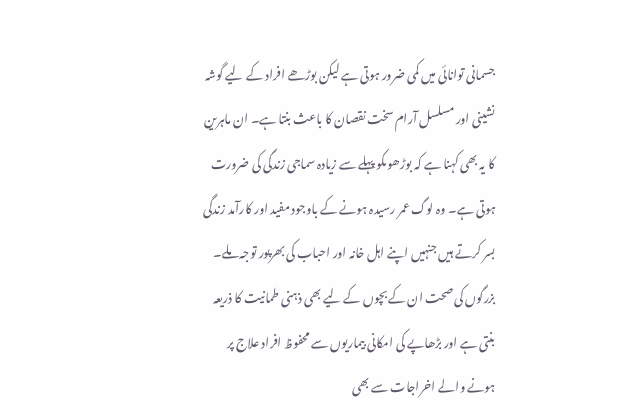جسمانی توانائی میں کمی ضرور ہوتی ہے لیکن بوڑھے افراد کے لیے گوشہ نشینی اور مسلسل آرام سخت نقصان کا باعث بنتا ہے۔ ان ماہرین کا یہ بھی کہنا ہے کہ بوڑھوںکو پہلے سے زیادہ سماجی زندگی کی ضرورت ہوتی ہے۔ وہ لوگ عمر رسیدہ ہونے کے باوجود مفید اور کارآمد زندگی بسر کرتے ہیں جنہیں اپنے اہل خانہ اور احباب کی بھرپور توجہ ملے۔ بزرگوں کی صحت ان کے بچوں کے لیے بھی ذہنی طمانیت کا ذریعہ بنتی ہے اور بڑھاپے کی امکانی بیماریوں سے محفوظ افراد علاج پر ہونے والے اخراجات سے بھی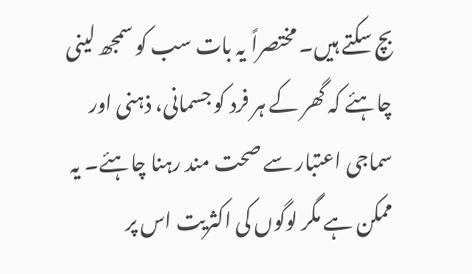بچ سکتے ہیں۔ مختصراً یہ بات سب کو سمجھ لینی چاہئے کہ گھر کے ہر فرد کو جسمانی، ذہنی اور سماجی اعتبار سے صحت مند رہنا چاہئے۔ یہ ممکن ہے مگر لوگوں کی اکثریت اس پر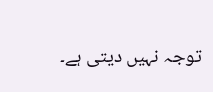توجہ نہیں دیتی ہے۔